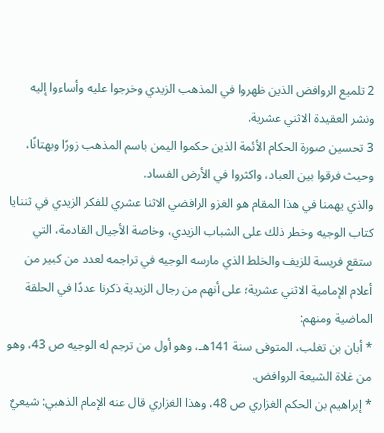2 تلميع الروافض الذين ظهروا في المذهب الزيدي وخرجوا عليه وأساءوا إليه ونشر العقيدة الاثني عشرية.
3 تحسين صورة الحكام الأئمة الذين حكموا اليمن باسم المذهب زورًا وبهتانًا، وحيث فرقوا بين العباد، واكثروا في الأرض الفساد.
والذي يهمنا في هذا المقام هو الغزو الرافضي الاثنا عشري للفكر الزيدي في ثننايا كتاب الوجيه وخطر ذلك على الشباب الزيدي، وخاصة الأجيال القادمة، التي ستقع فريسة للزيف والخلط الذي مارسه الوجيه في تراجمه لعدد من كبير من أعلام الإمامية الاثني عشرية؛ على أنهم من رجال الزيدية ذكرنا عددًا في الحلقة الماضية ومنهم:
* أبان بن تغلب، المتوفى سنة 141هـ، وهو أول من ترجم له الوجيه ص 43، وهو من غلاة الشيعة الروافض.
* إبراهيم بن الحكم الغزاري ص 48، وهذا الغزاري قال عنه الإمام الذهبي: شيعيٌ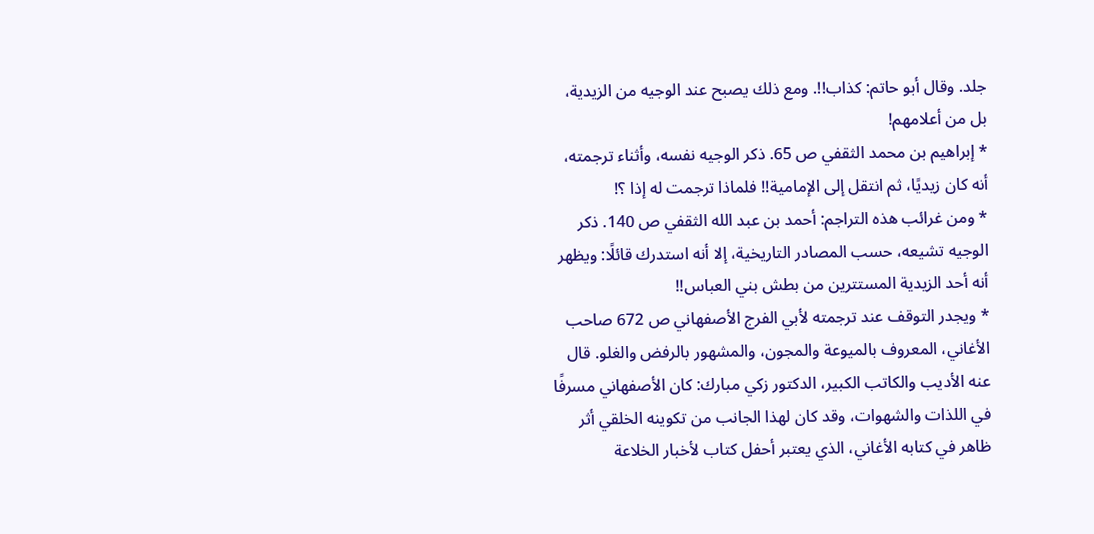جلد. وقال أبو حاتم: كذاب!!. ومع ذلك يصبح عند الوجيه من الزيدية، بل من أعلامهم!
* إبراهيم بن محمد الثقفي ص 65. ذكر الوجيه نفسه، وأثناء ترجمته، أنه كان زيديًا، ثم انتقل إلى الإمامية!! فلماذا ترجمت له إذا ؟!
* ومن غرائب هذه التراجم: أحمد بن عبد الله الثقفي ص 140. ذكر الوجيه تشيعه، حسب المصادر التاريخية، إلا أنه استدرك قائلًا: ويظهر أنه أحد الزيدية المستترين من بطش بني العباس!!
* ويجدر التوقف عند ترجمته لأبي الفرج الأصفهاني ص 672 صاحب الأغاني، المعروف بالميوعة والمجون، والمشهور بالرفض والغلو. قال عنه الأديب والكاتب الكبير، الدكتور زكي مبارك: كان الأصفهاني مسرفًا في اللذات والشهوات، وقد كان لهذا الجانب من تكوينه الخلقي أثر ظاهر في كتابه الأغاني، الذي يعتبر أحفل كتاب لأخبار الخلاعة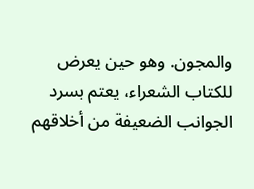والمجون. وهو حين يعرض للكتاب الشعراء، يعتم بسرد الجوانب الضعيفة من أخلاقهم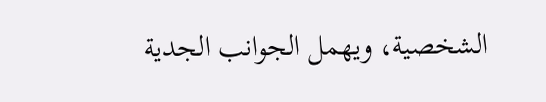الشخصية، ويهمل الجوانب الجدية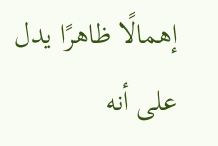إهمالًا ظاهرًا يدل على أنه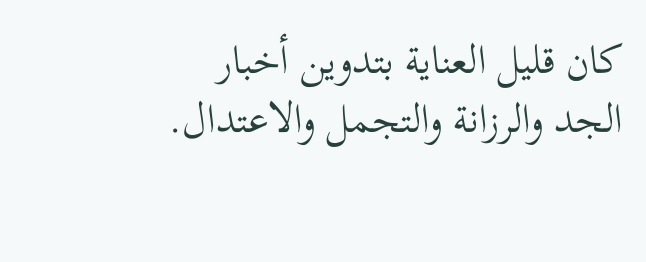كان قليل العناية بتدوين أخبار الجد والرزانة والتجمل والاعتدال.